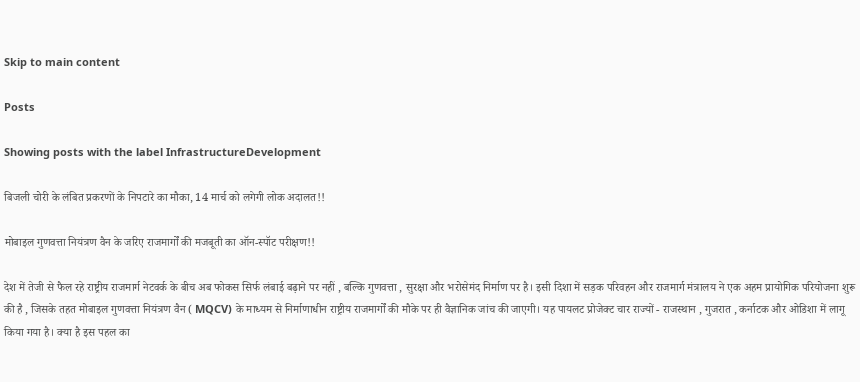Skip to main content

Posts

Showing posts with the label InfrastructureDevelopment

बिजली चोरी के लंबित प्रकरणों के निपटारे का मौका, 14 मार्च को लगेगी लोक अदालत!!

मोबाइल गुणवत्ता नियंत्रण वैन के जरिए राजमार्गों की मजबूती का ऑन-स्पॉट परीक्षण!!

देश में तेजी से फैल रहे राष्ट्रीय राजमार्ग नेटवर्क के बीच अब फोकस सिर्फ लंबाई बढ़ाने पर नहीं , बल्कि गुणवत्ता , सुरक्षा और भरोसेमंद निर्माण पर है। इसी दिशा में सड़क परिवहन और राजमार्ग मंत्रालय ने एक अहम प्रायोगिक परियोजना शुरू की है , जिसके तहत मोबाइल गुणवत्ता नियंत्रण वैन ( MQCV) के माध्यम से निर्माणाधीन राष्ट्रीय राजमार्गों की मौके पर ही वैज्ञानिक जांच की जाएगी। यह पायलट प्रोजेक्ट चार राज्यों - राजस्थान , गुजरात , कर्नाटक और ओडिशा में लागू किया गया है। क्या है इस पहल का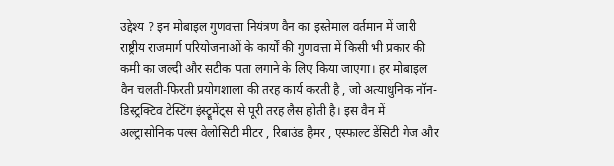उद्देश्य ? इन मोबाइल गुणवत्ता नियंत्रण वैन का इस्तेमाल वर्तमान में जारी राष्ट्रीय राजमार्ग परियोजनाओं के कार्यों की गुणवत्ता में किसी भी प्रकार की कमी का जल्दी और सटीक पता लगाने के लिए किया जाएगा। हर मोबाइल वैन चलती-फिरती प्रयोगशाला की तरह कार्य करती है , जो अत्याधुनिक नॉन-डिस्ट्रक्टिव टेस्टिंग इंस्ट्रूमेंट्स से पूरी तरह लैस होती है। इस वैन में अल्ट्रासोनिक पल्स वेलोसिटी मीटर , रिबाउंड हैमर , एस्फाल्ट डेंसिटी गेज और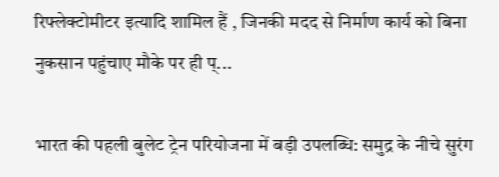रिफ्लेक्टोमीटर इत्यादि शामिल हैं , जिनकी मदद से निर्माण कार्य को बिना नुकसान पहुंचाए मौके पर ही प्...

भारत की पहली बुलेट ट्रेन परियोजना में बड़ी उपलब्धि: समुद्र के नीचे सुरंग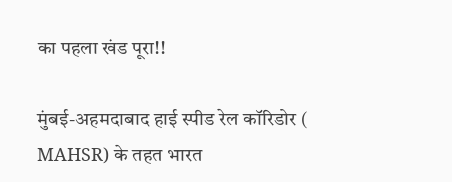का पहला खंड पूरा!!

मुंबई-अहमदाबाद हाई स्पीड रेल कॉरिडोर ( MAHSR) के तहत भारत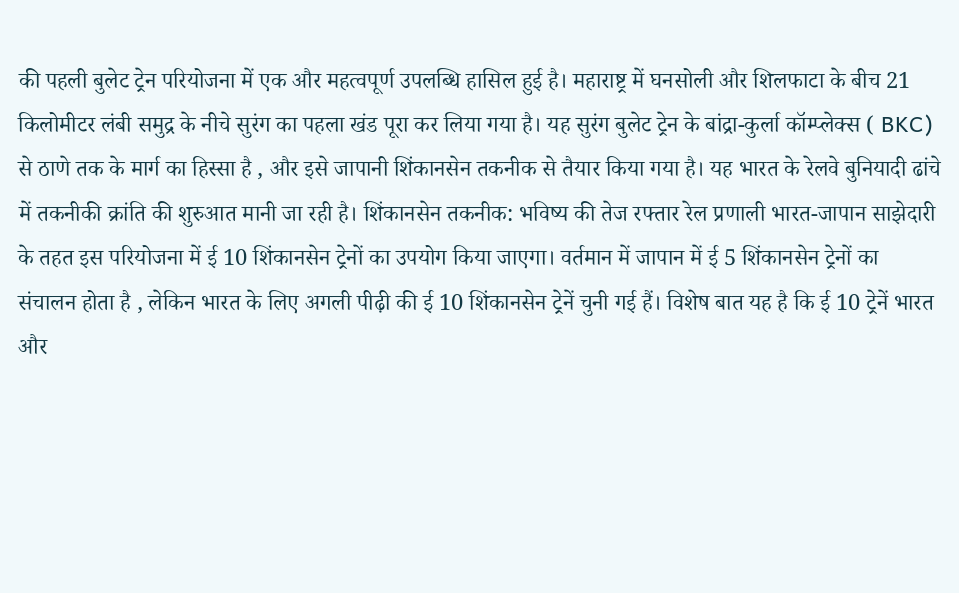की पहली बुलेट ट्रेन परियोजना में एक और महत्‍वपूर्ण उपलब्धि हासिल हुई है। महाराष्ट्र में घनसोली और शिलफाटा के बीच 21 किलोमीटर लंबी समुद्र के नीचे सुरंग का पहला खंड पूरा कर लिया गया है। यह सुरंग बुलेट ट्रेन के बांद्रा-कुर्ला कॉम्प्लेक्स ( BKC) से ठाणे तक के मार्ग का हिस्सा है , और इसे जापानी शिंकानसेन तकनीक से तैयार किया गया है। यह भारत के रेलवे बुनियादी ढांचे में तकनीकी क्रांति की शुरुआत मानी जा रही है। शिंकानसेन तकनीक: भविष्य की तेज रफ्तार रेल प्रणाली भारत-जापान साझेदारी के तहत इस परियोजना में ई 10 शिंकानसेन ट्रेनों का उपयोग किया जाएगा। वर्तमान में जापान में ई 5 शिंकानसेन ट्रेनों का संचालन होता है , लेकिन भारत के लिए अगली पीढ़ी की ई 10 शिंकानसेन ट्रेनें चुनी गई हैं। विशेष बात यह है कि ई 10 ट्रेनें भारत और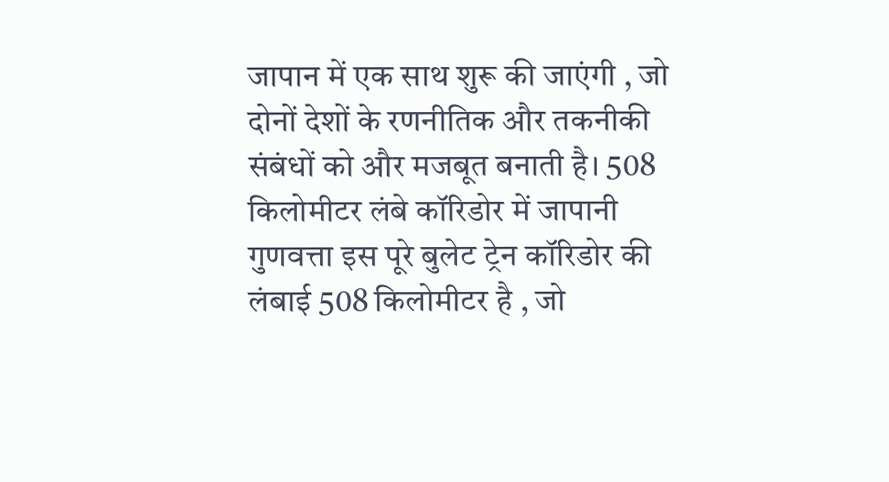जापान में एक साथ शुरू की जाएंगी , जो दोनों देशों के रणनीतिक और तकनीकी संबंधों को और मजबूत बनाती है। 508 किलोमीटर लंबे कॉरिडोर में जापानी गुणवत्ता इस पूरे बुलेट ट्रेन कॉरिडोर की लंबाई 508 किलोमीटर है , जो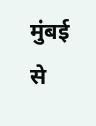मुंबई से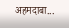अहमदाबा...